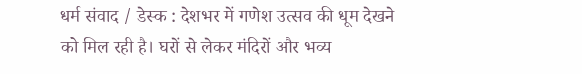धर्म संवाद / डेस्क : देशभर में गणेश उत्सव की धूम देखने को मिल रही है। घरों से लेकर मंदिरों और भव्य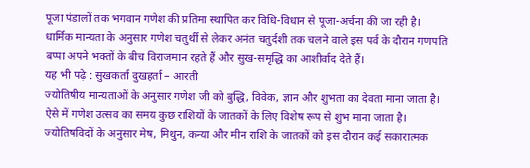पूजा पंडालों तक भगवान गणेश की प्रतिमा स्थापित कर विधि-विधान से पूजा-अर्चना की जा रही है। धार्मिक मान्यता के अनुसार गणेश चतुर्थी से लेकर अनंत चतुर्दशी तक चलने वाले इस पर्व के दौरान गणपति बप्पा अपने भक्तों के बीच विराजमान रहते हैं और सुख-समृद्धि का आशीर्वाद देते हैं।
यह भी पढ़े : सुखकर्ता दुखहर्ता – आरती
ज्योतिषीय मान्यताओं के अनुसार गणेश जी को बुद्धि, विवेक, ज्ञान और शुभता का देवता माना जाता है। ऐसे में गणेश उत्सव का समय कुछ राशियों के जातकों के लिए विशेष रूप से शुभ माना जाता है। ज्योतिषविदों के अनुसार मेष, मिथुन, कन्या और मीन राशि के जातकों को इस दौरान कई सकारात्मक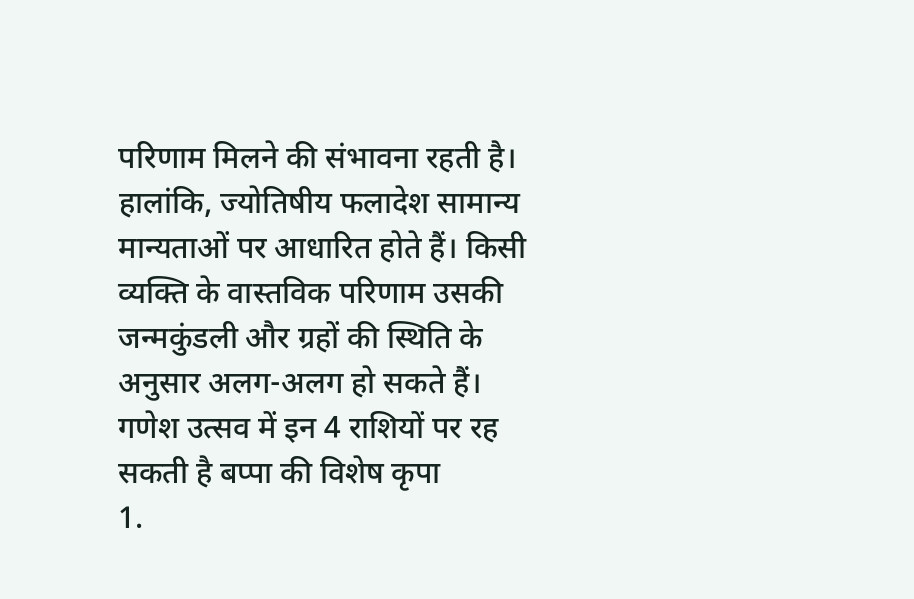परिणाम मिलने की संभावना रहती है।
हालांकि, ज्योतिषीय फलादेश सामान्य मान्यताओं पर आधारित होते हैं। किसी व्यक्ति के वास्तविक परिणाम उसकी जन्मकुंडली और ग्रहों की स्थिति के अनुसार अलग-अलग हो सकते हैं।
गणेश उत्सव में इन 4 राशियों पर रह सकती है बप्पा की विशेष कृपा
1.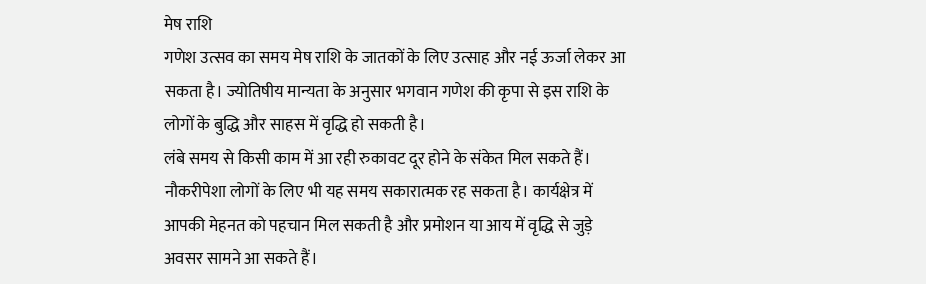मेष राशि
गणेश उत्सव का समय मेष राशि के जातकों के लिए उत्साह और नई ऊर्जा लेकर आ सकता है। ज्योतिषीय मान्यता के अनुसार भगवान गणेश की कृपा से इस राशि के लोगों के बुद्धि और साहस में वृद्धि हो सकती है।
लंबे समय से किसी काम में आ रही रुकावट दूर होने के संकेत मिल सकते हैं। नौकरीपेशा लोगों के लिए भी यह समय सकारात्मक रह सकता है। कार्यक्षेत्र में आपकी मेहनत को पहचान मिल सकती है और प्रमोशन या आय में वृद्धि से जुड़े अवसर सामने आ सकते हैं।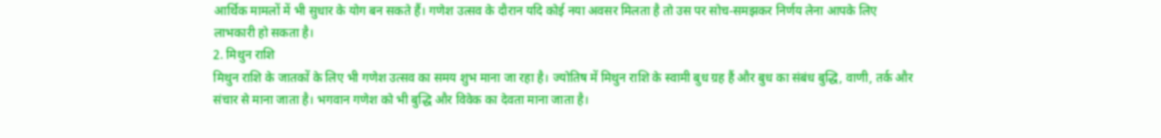आर्थिक मामलों में भी सुधार के योग बन सकते हैं। गणेश उत्सव के दौरान यदि कोई नया अवसर मिलता है तो उस पर सोच-समझकर निर्णय लेना आपके लिए लाभकारी हो सकता है।
2. मिथुन राशि
मिथुन राशि के जातकों के लिए भी गणेश उत्सव का समय शुभ माना जा रहा है। ज्योतिष में मिथुन राशि के स्वामी बुध ग्रह हैं और बुध का संबंध बुद्धि, वाणी, तर्क और संचार से माना जाता है। भगवान गणेश को भी बुद्धि और विवेक का देवता माना जाता है।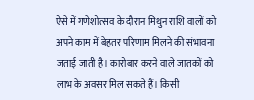ऐसे में गणेशोत्सव के दौरान मिथुन राशि वालों को अपने काम में बेहतर परिणाम मिलने की संभावना जताई जाती है। कारोबार करने वाले जातकों को लाभ के अवसर मिल सकते हैं। किसी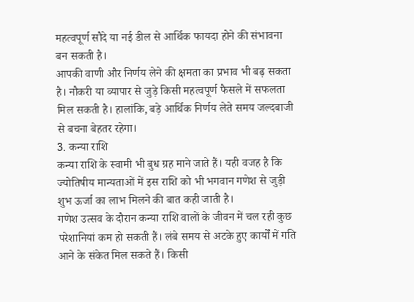महत्वपूर्ण सौदे या नई डील से आर्थिक फायदा होने की संभावना बन सकती है।
आपकी वाणी और निर्णय लेने की क्षमता का प्रभाव भी बढ़ सकता है। नौकरी या व्यापार से जुड़े किसी महत्वपूर्ण फैसले में सफलता मिल सकती है। हालांकि, बड़े आर्थिक निर्णय लेते समय जल्दबाजी से बचना बेहतर रहेगा।
3. कन्या राशि
कन्या राशि के स्वामी भी बुध ग्रह माने जाते हैं। यही वजह है कि ज्योतिषीय मान्यताओं में इस राशि को भी भगवान गणेश से जुड़ी शुभ ऊर्जा का लाभ मिलने की बात कही जाती है।
गणेश उत्सव के दौरान कन्या राशि वालों के जीवन में चल रही कुछ परेशानियां कम हो सकती हैं। लंबे समय से अटके हुए कार्यों में गति आने के संकेत मिल सकते हैं। किसी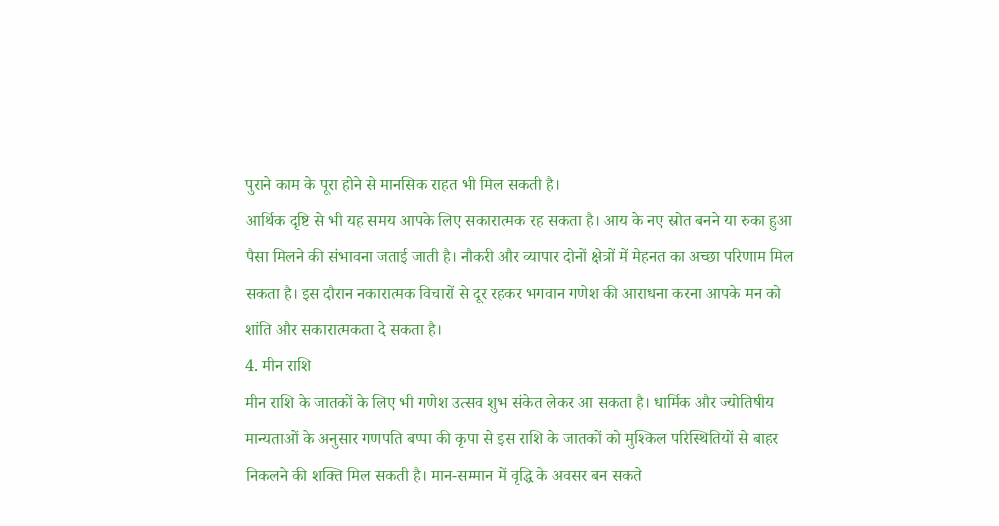पुराने काम के पूरा होने से मानसिक राहत भी मिल सकती है।
आर्थिक दृष्टि से भी यह समय आपके लिए सकारात्मक रह सकता है। आय के नए स्रोत बनने या रुका हुआ पैसा मिलने की संभावना जताई जाती है। नौकरी और व्यापार दोनों क्षेत्रों में मेहनत का अच्छा परिणाम मिल सकता है। इस दौरान नकारात्मक विचारों से दूर रहकर भगवान गणेश की आराधना करना आपके मन को शांति और सकारात्मकता दे सकता है।
4. मीन राशि
मीन राशि के जातकों के लिए भी गणेश उत्सव शुभ संकेत लेकर आ सकता है। धार्मिक और ज्योतिषीय मान्यताओं के अनुसार गणपति बप्पा की कृपा से इस राशि के जातकों को मुश्किल परिस्थितियों से बाहर निकलने की शक्ति मिल सकती है। मान-सम्मान में वृद्धि के अवसर बन सकते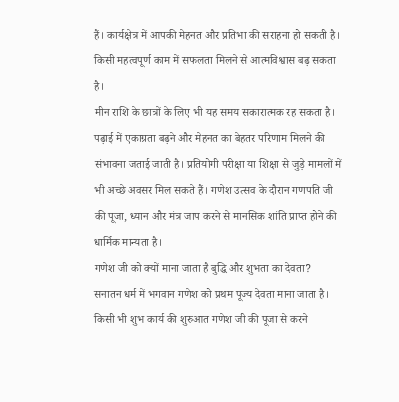हैं। कार्यक्षेत्र में आपकी मेहनत और प्रतिभा की सराहना हो सकती है। किसी महत्वपूर्ण काम में सफलता मिलने से आत्मविश्वास बढ़ सकता है।
मीन राशि के छात्रों के लिए भी यह समय सकारात्मक रह सकता है। पढ़ाई में एकाग्रता बढ़ने और मेहनत का बेहतर परिणाम मिलने की संभावना जताई जाती है। प्रतियोगी परीक्षा या शिक्षा से जुड़े मामलों में भी अच्छे अवसर मिल सकते हैं। गणेश उत्सव के दौरान गणपति जी की पूजा, ध्यान और मंत्र जाप करने से मानसिक शांति प्राप्त होने की धार्मिक मान्यता है।
गणेश जी को क्यों माना जाता है बुद्धि और शुभता का देवता?
सनातन धर्म में भगवान गणेश को प्रथम पूज्य देवता माना जाता है। किसी भी शुभ कार्य की शुरुआत गणेश जी की पूजा से करने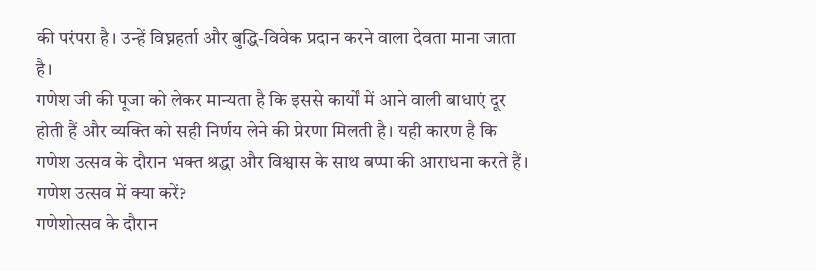की परंपरा है। उन्हें विघ्नहर्ता और बुद्धि-विवेक प्रदान करने वाला देवता माना जाता है।
गणेश जी की पूजा को लेकर मान्यता है कि इससे कार्यों में आने वाली बाधाएं दूर होती हैं और व्यक्ति को सही निर्णय लेने की प्रेरणा मिलती है। यही कारण है कि गणेश उत्सव के दौरान भक्त श्रद्धा और विश्वास के साथ बप्पा की आराधना करते हैं।
गणेश उत्सव में क्या करें?
गणेशोत्सव के दौरान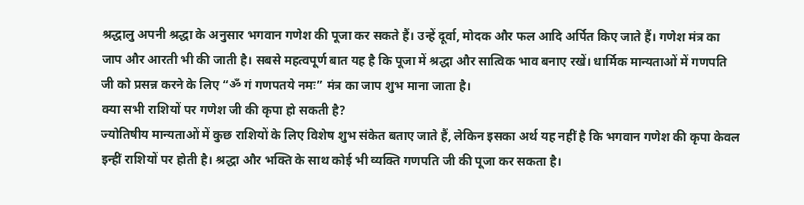श्रद्धालु अपनी श्रद्धा के अनुसार भगवान गणेश की पूजा कर सकते हैं। उन्हें दूर्वा, मोदक और फल आदि अर्पित किए जाते हैं। गणेश मंत्र का जाप और आरती भी की जाती है। सबसे महत्वपूर्ण बात यह है कि पूजा में श्रद्धा और सात्विक भाव बनाए रखें। धार्मिक मान्यताओं में गणपति जी को प्रसन्न करने के लिए “ॐ गं गणपतये नमः” मंत्र का जाप शुभ माना जाता है।
क्या सभी राशियों पर गणेश जी की कृपा हो सकती है?
ज्योतिषीय मान्यताओं में कुछ राशियों के लिए विशेष शुभ संकेत बताए जाते हैं, लेकिन इसका अर्थ यह नहीं है कि भगवान गणेश की कृपा केवल इन्हीं राशियों पर होती है। श्रद्धा और भक्ति के साथ कोई भी व्यक्ति गणपति जी की पूजा कर सकता है।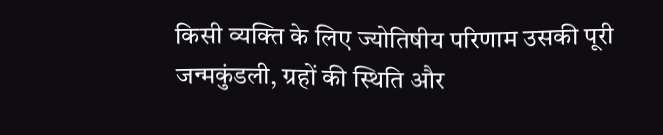किसी व्यक्ति के लिए ज्योतिषीय परिणाम उसकी पूरी जन्मकुंडली, ग्रहों की स्थिति और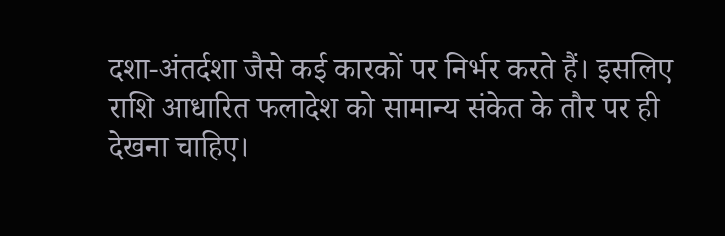दशा-अंतर्दशा जैसे कई कारकों पर निर्भर करते हैं। इसलिए राशि आधारित फलादेश को सामान्य संकेत के तौर पर ही देखना चाहिए।